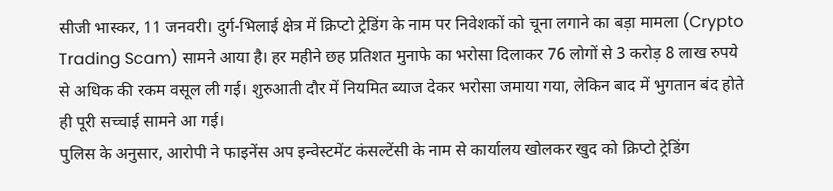सीजी भास्कर, 11 जनवरी। दुर्ग-भिलाई क्षेत्र में क्रिप्टो ट्रेडिंग के नाम पर निवेशकों को चूना लगाने का बड़ा मामला (Crypto Trading Scam) सामने आया है। हर महीने छह प्रतिशत मुनाफे का भरोसा दिलाकर 76 लोगों से 3 करोड़ 8 लाख रुपये से अधिक की रकम वसूल ली गई। शुरुआती दौर में नियमित ब्याज देकर भरोसा जमाया गया, लेकिन बाद में भुगतान बंद होते ही पूरी सच्चाई सामने आ गई।
पुलिस के अनुसार, आरोपी ने फाइनेंस अप इन्वेस्टमेंट कंसल्टेंसी के नाम से कार्यालय खोलकर खुद को क्रिप्टो ट्रेडिंग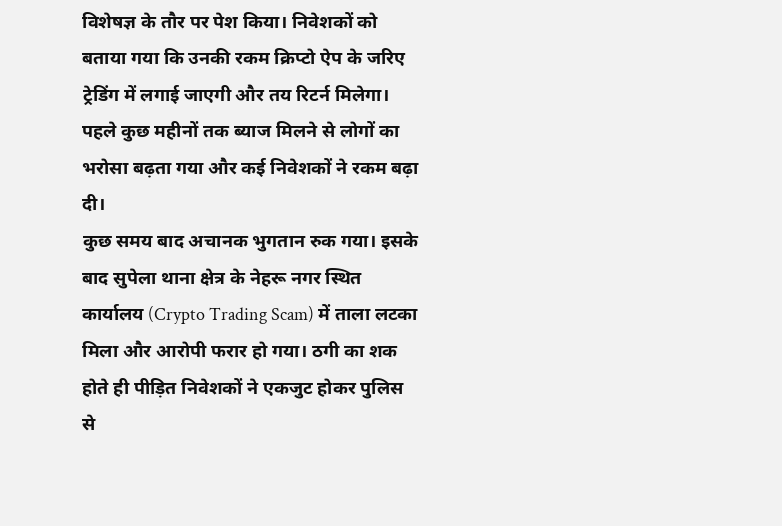विशेषज्ञ के तौर पर पेश किया। निवेशकों को बताया गया कि उनकी रकम क्रिप्टो ऐप के जरिए ट्रेडिंग में लगाई जाएगी और तय रिटर्न मिलेगा। पहले कुछ महीनों तक ब्याज मिलने से लोगों का भरोसा बढ़ता गया और कई निवेशकों ने रकम बढ़ा दी।
कुछ समय बाद अचानक भुगतान रुक गया। इसके बाद सुपेला थाना क्षेत्र के नेहरू नगर स्थित कार्यालय (Crypto Trading Scam) में ताला लटका मिला और आरोपी फरार हो गया। ठगी का शक होते ही पीड़ित निवेशकों ने एकजुट होकर पुलिस से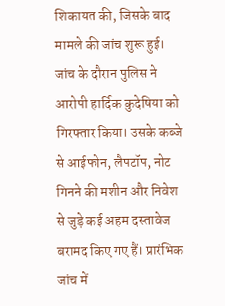शिकायत की, जिसके बाद मामले की जांच शुरू हुई।
जांच के दौरान पुलिस ने आरोपी हार्दिक कुदेषिया को गिरफ्तार किया। उसके कब्जे से आईफोन, लैपटॉप, नोट गिनने की मशीन और निवेश से जुड़े कई अहम दस्तावेज बरामद किए गए हैं। प्रारंभिक जांच में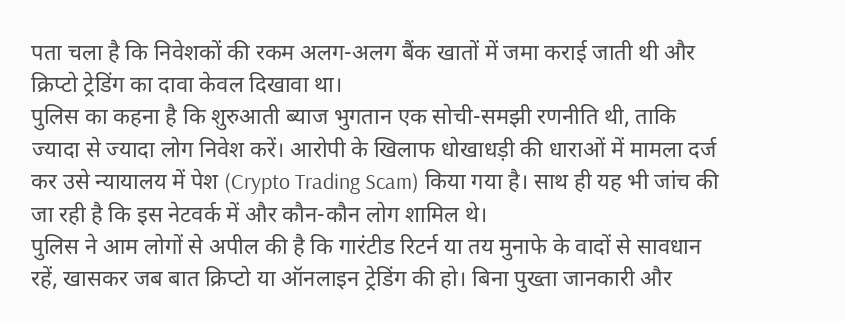पता चला है कि निवेशकों की रकम अलग-अलग बैंक खातों में जमा कराई जाती थी और क्रिप्टो ट्रेडिंग का दावा केवल दिखावा था।
पुलिस का कहना है कि शुरुआती ब्याज भुगतान एक सोची-समझी रणनीति थी, ताकि ज्यादा से ज्यादा लोग निवेश करें। आरोपी के खिलाफ धोखाधड़ी की धाराओं में मामला दर्ज कर उसे न्यायालय में पेश (Crypto Trading Scam) किया गया है। साथ ही यह भी जांच की जा रही है कि इस नेटवर्क में और कौन-कौन लोग शामिल थे।
पुलिस ने आम लोगों से अपील की है कि गारंटीड रिटर्न या तय मुनाफे के वादों से सावधान रहें, खासकर जब बात क्रिप्टो या ऑनलाइन ट्रेडिंग की हो। बिना पुख्ता जानकारी और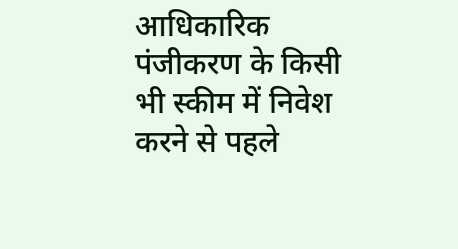आधिकारिक पंजीकरण के किसी भी स्कीम में निवेश करने से पहले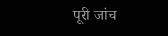पूरी जांच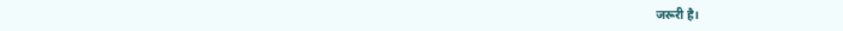जरूरी है।